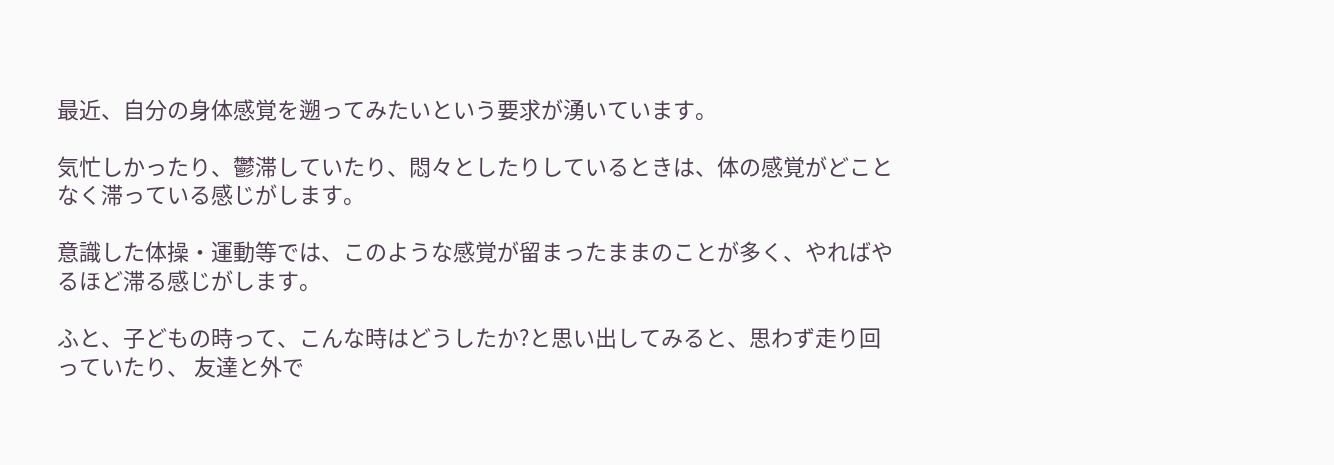最近、自分の身体感覚を遡ってみたいという要求が湧いています。

気忙しかったり、鬱滞していたり、悶々としたりしているときは、体の感覚がどことなく滞っている感じがします。

意識した体操・運動等では、このような感覚が留まったままのことが多く、やればやるほど滞る感じがします。

ふと、子どもの時って、こんな時はどうしたか?と思い出してみると、思わず走り回っていたり、 友達と外で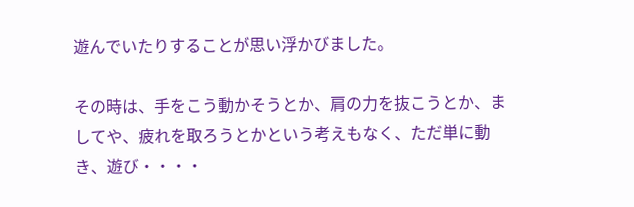遊んでいたりすることが思い浮かびました。

その時は、手をこう動かそうとか、肩の力を抜こうとか、ましてや、疲れを取ろうとかという考えもなく、ただ単に動き、遊び・・・・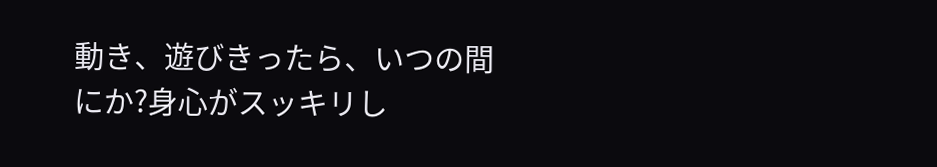動き、遊びきったら、いつの間にか?身心がスッキリし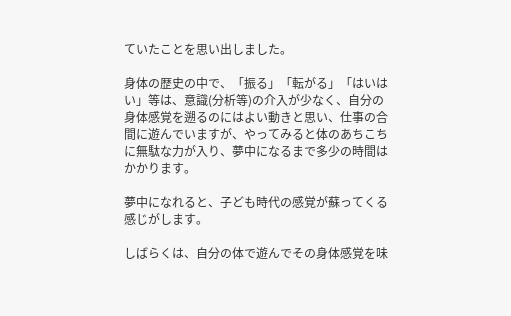ていたことを思い出しました。

身体の歴史の中で、「振る」「転がる」「はいはい」等は、意識(分析等)の介入が少なく、自分の身体感覚を遡るのにはよい動きと思い、仕事の合間に遊んでいますが、やってみると体のあちこちに無駄な力が入り、夢中になるまで多少の時間はかかります。

夢中になれると、子ども時代の感覚が蘇ってくる感じがします。

しばらくは、自分の体で遊んでその身体感覚を味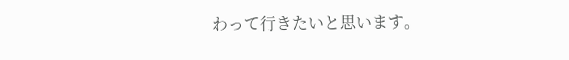わって行きたいと思います。